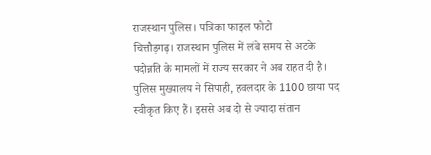राजस्थान पुलिस। पत्रिका फाइल फोटो
चित्तौड़गढ़। राजस्थान पुलिस में लंबे समय से अटके पदोन्नति के मामलों में राज्य सरकार ने अब राहत दी है। पुलिस मुख्यालय ने सिपाही, हवलदार के 1100 छाया पद स्वीकृत किए हैं। इससे अब दो से ज्यादा संतान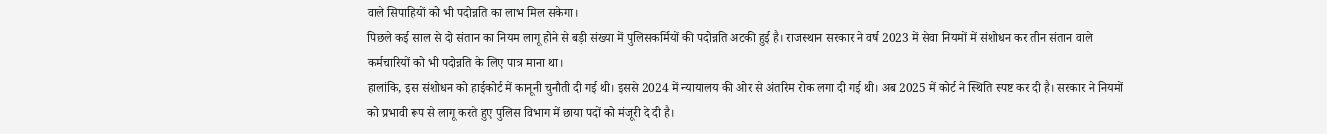वाले सिपाहियों को भी पदोन्नति का लाभ मिल सकेगा।
पिछले कई साल से दो संतान का नियम लागू होने से बड़ी संख्या में पुलिसकर्मियों की पदोन्नति अटकी हुई है। राजस्थान सरकार ने वर्ष 2023 में सेवा नियमों में संशोधन कर तीन संतान वाले कर्मचारियों को भी पदोन्नति के लिए पात्र माना था।
हालांकि, इस संशोधन को हाईकोर्ट में कानूनी चुनौती दी गई थी। इससे 2024 में न्यायालय की ओर से अंतरिम रोक लगा दी गई थी। अब 2025 में कोर्ट ने स्थिति स्पष्ट कर दी है। सरकार ने नियमों को प्रभावी रूप से लागू करते हुए पुलिस विभाग में छाया पदों को मंजूरी दे दी है।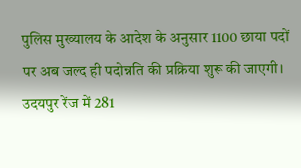पुलिस मुख्यालय के आदेश के अनुसार 1100 छाया पदों पर अब जल्द ही पदोन्नति की प्रक्रिया शुरू की जाएगी। उदयपुर रेंज में 281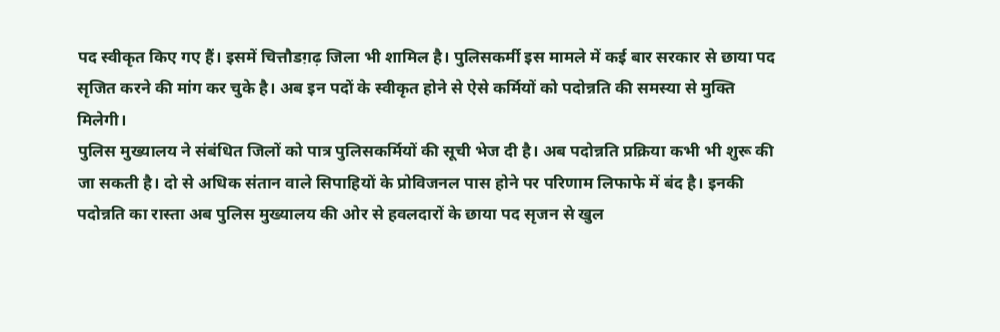पद स्वीकृत किए गए हैं। इसमें चित्तौडग़ढ़ जिला भी शामिल है। पुलिसकर्मी इस मामले में कई बार सरकार से छाया पद सृजित करने की मांग कर चुके है। अब इन पदों के स्वीकृत होने से ऐसे कर्मियों को पदोन्नति की समस्या से मुक्ति मिलेगी।
पुलिस मुख्यालय ने संबंधित जिलों को पात्र पुलिसकर्मियों की सूची भेज दी है। अब पदोन्नति प्रक्रिया कभी भी शुरू की जा सकती है। दो से अधिक संतान वाले सिपाहियों के प्रोविजनल पास होने पर परिणाम लिफाफे में बंद है। इनकी पदोन्नति का रास्ता अब पुलिस मुख्यालय की ओर से हवलदारों के छाया पद सृजन से खुल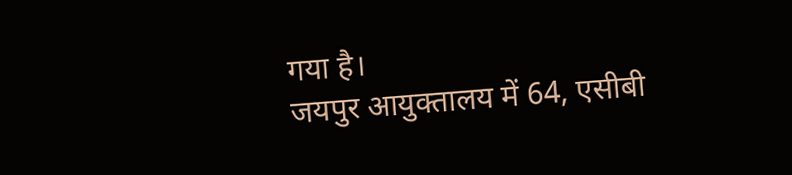गया है।
जयपुर आयुक्तालय में 64, एसीबी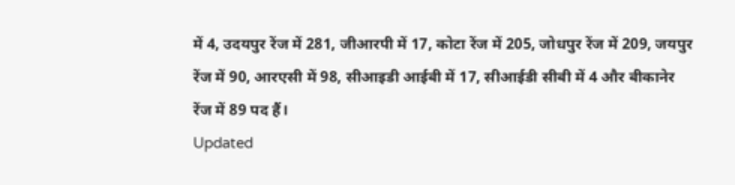में 4, उदयपुर रेंज में 281, जीआरपी में 17, कोटा रेंज में 205, जोधपुर रेंज में 209, जयपुर रेंज में 90, आरएसी में 98, सीआइडी आईबी में 17, सीआईडी सीबी में 4 और बीकानेर रेंज में 89 पद हैं।
Updated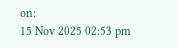on:
15 Nov 2025 02:53 pm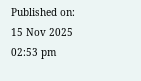Published on:
15 Nov 2025 02:53 pm